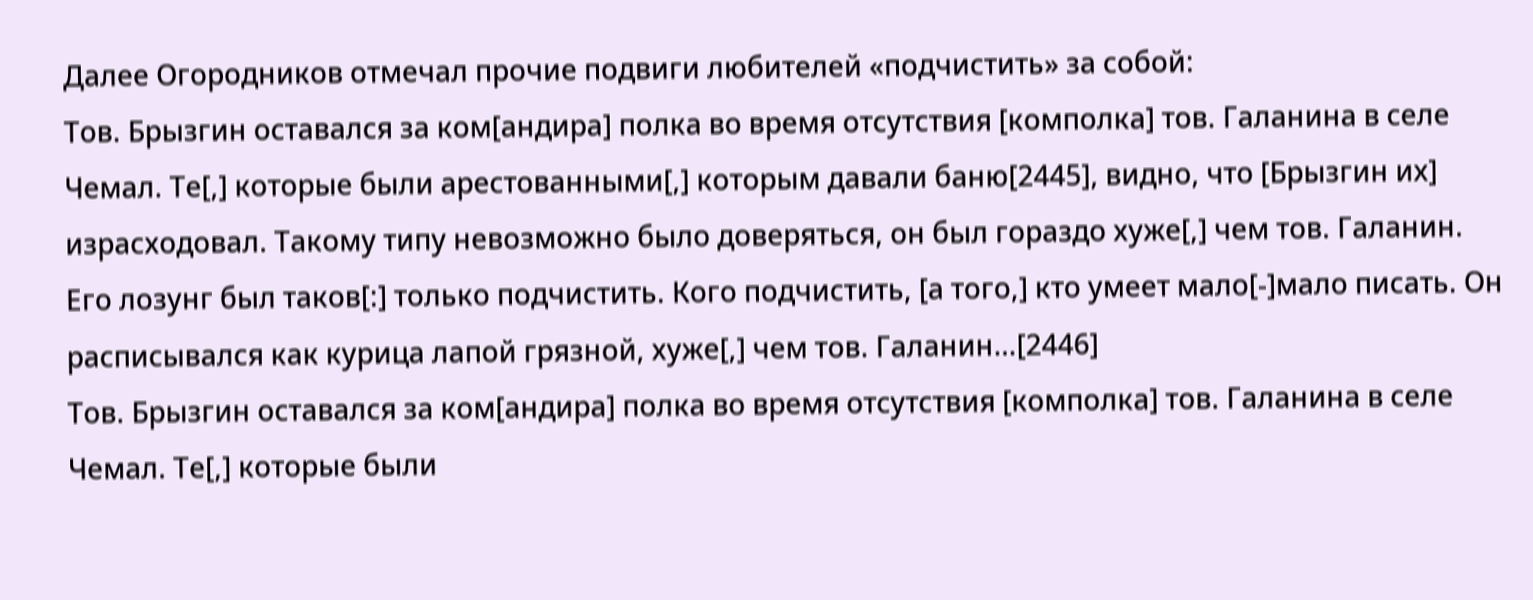Далее Огородников отмечал прочие подвиги любителей «подчистить» за собой:
Тов. Брызгин оставался за ком[андира] полка во время отсутствия [комполка] тов. Галанина в селе Чемал. Те[,] которые были арестованными[,] которым давали баню[2445], видно, что [Брызгин их] израсходовал. Такому типу невозможно было доверяться, он был гораздо хуже[,] чем тов. Галанин. Его лозунг был таков[:] только подчистить. Кого подчистить, [а того,] кто умеет мало[-]мало писать. Он расписывался как курица лапой грязной, хуже[,] чем тов. Галанин…[2446]
Тов. Брызгин оставался за ком[андира] полка во время отсутствия [комполка] тов. Галанина в селе Чемал. Те[,] которые были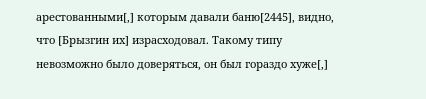арестованными[,] которым давали баню[2445], видно, что [Брызгин их] израсходовал. Такому типу невозможно было доверяться, он был гораздо хуже[,]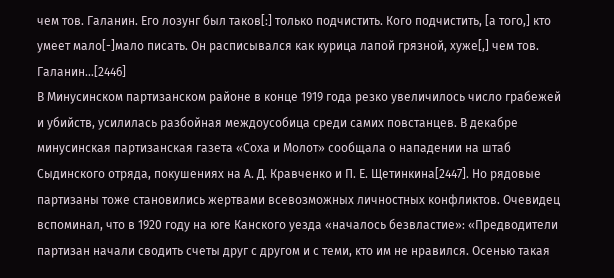чем тов. Галанин. Его лозунг был таков[:] только подчистить. Кого подчистить, [а того,] кто умеет мало[-]мало писать. Он расписывался как курица лапой грязной, хуже[,] чем тов. Галанин…[2446]
В Минусинском партизанском районе в конце 1919 года резко увеличилось число грабежей и убийств, усилилась разбойная междоусобица среди самих повстанцев. В декабре минусинская партизанская газета «Соха и Молот» сообщала о нападении на штаб Сыдинского отряда, покушениях на А. Д. Кравченко и П. Е. Щетинкина[2447]. Но рядовые партизаны тоже становились жертвами всевозможных личностных конфликтов. Очевидец вспоминал, что в 1920 году на юге Канского уезда «началось безвластие»: «Предводители партизан начали сводить счеты друг с другом и с теми, кто им не нравился. Осенью такая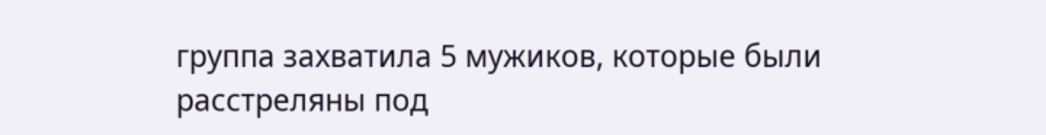группа захватила 5 мужиков, которые были расстреляны под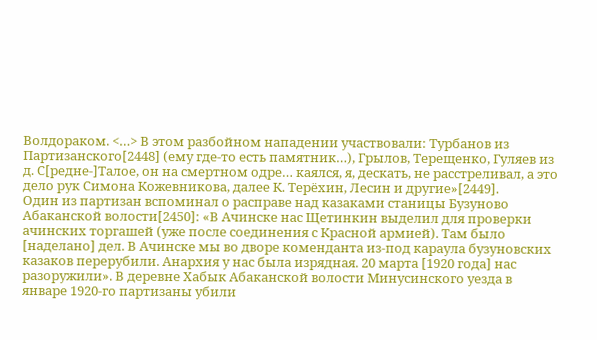Волдораком. <…> В этом разбойном нападении участвовали: Турбанов из Партизанского[2448] (ему где-то есть памятник…), Грылов, Терещенко, Гуляев из д. С[редне-]Талое, он на смертном одре… каялся, я, дескать, не расстреливал, а это дело рук Симона Кожевникова, далее К. Терёхин, Лесин и другие»[2449].
Один из партизан вспоминал о расправе над казаками станицы Бузуново Абаканской волости[2450]: «В Ачинске нас Щетинкин выделил для проверки ачинских торгашей (уже после соединения с Красной армией). Там было [наделано] дел. В Ачинске мы во дворе коменданта из-под караула бузуновских казаков перерубили. Анархия у нас была изрядная. 20 марта [1920 года] нас разоружили». В деревне Хабык Абаканской волости Минусинского уезда в январе 1920‐го партизаны убили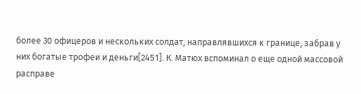более 30 офицеров и нескольких солдат, направлявшихся к границе, забрав у них богатые трофеи и деньги[2451]. К. Матюх вспоминал о еще одной массовой расправе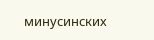минусинских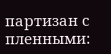партизан с пленными: